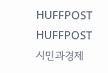HUFFPOST
HUFFPOST
시민과경제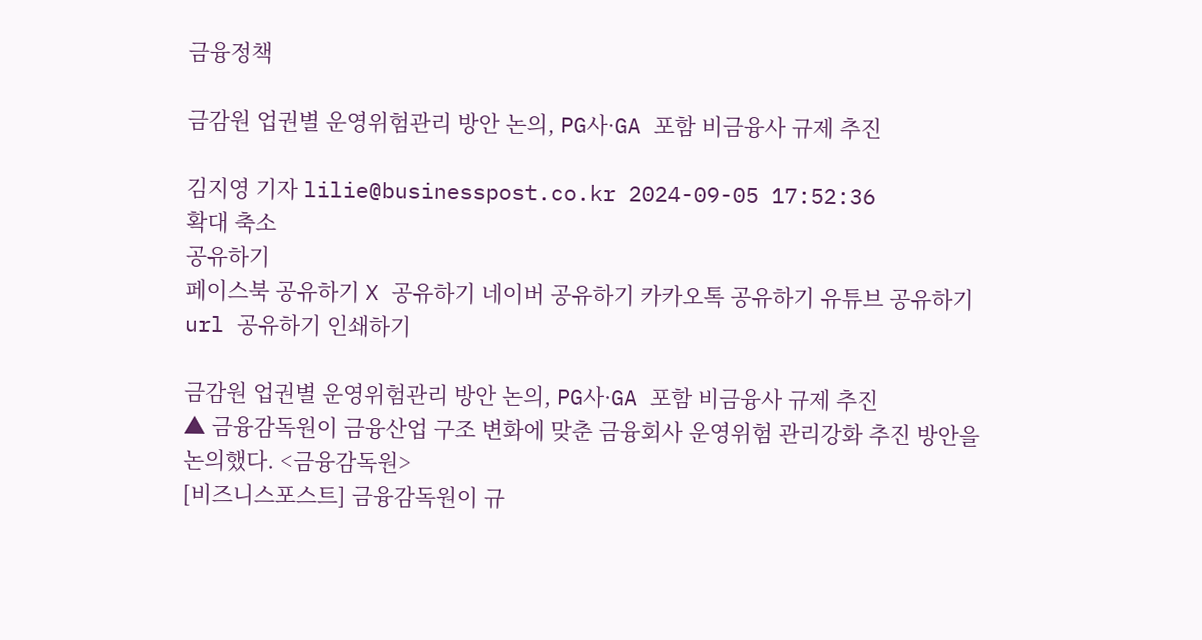금융정책

금감원 업권별 운영위험관리 방안 논의, PG사·GA 포함 비금융사 규제 추진

김지영 기자 lilie@businesspost.co.kr 2024-09-05 17:52:36
확대 축소
공유하기
페이스북 공유하기 X 공유하기 네이버 공유하기 카카오톡 공유하기 유튜브 공유하기 url 공유하기 인쇄하기

금감원 업권별 운영위험관리 방안 논의, PG사·GA 포함 비금융사 규제 추진
▲ 금융감독원이 금융산업 구조 변화에 맞춘 금융회사 운영위험 관리강화 추진 방안을 논의했다. <금융감독원>
[비즈니스포스트] 금융감독원이 규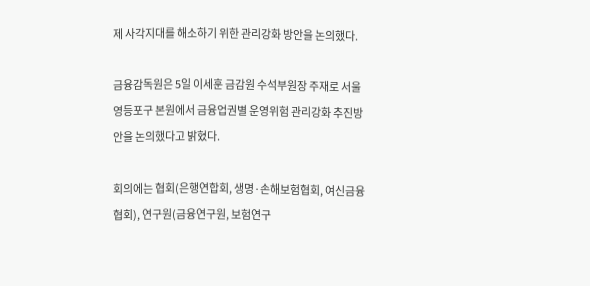제 사각지대를 해소하기 위한 관리강화 방안을 논의했다.

금융감독원은 5일 이세훈 금감원 수석부원장 주재로 서울 영등포구 본원에서 금융업권별 운영위험 관리강화 추진방안을 논의했다고 밝혔다.

회의에는 협회(은행연합회, 생명·손해보험협회, 여신금융협회), 연구원(금융연구원, 보험연구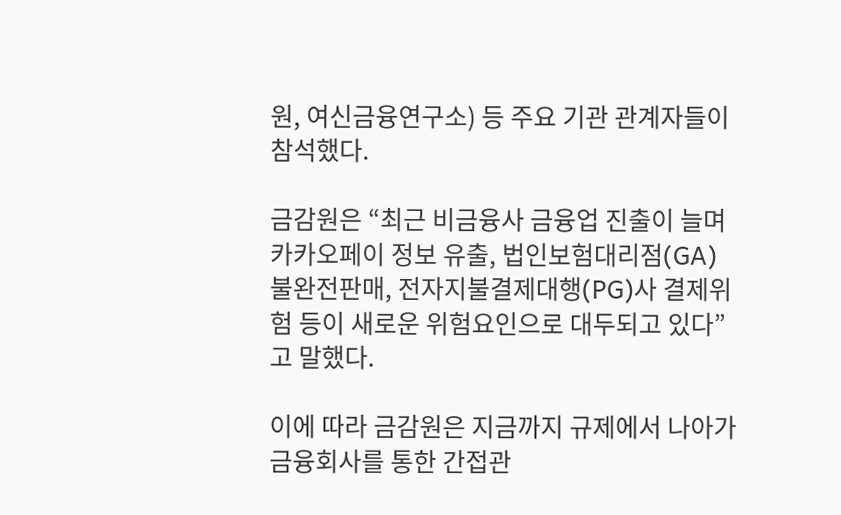원, 여신금융연구소) 등 주요 기관 관계자들이 참석했다.

금감원은 “최근 비금융사 금융업 진출이 늘며 카카오페이 정보 유출, 법인보험대리점(GA) 불완전판매, 전자지불결제대행(PG)사 결제위험 등이 새로운 위험요인으로 대두되고 있다”고 말했다.

이에 따라 금감원은 지금까지 규제에서 나아가 금융회사를 통한 간접관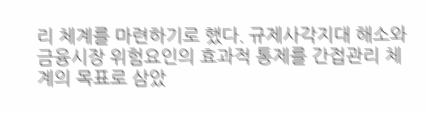리 체계를 마련하기로 했다. 규제사각지대 해소와 금융시장 위험요인의 효과적 통제를 간접관리 체계의 목표로 삼았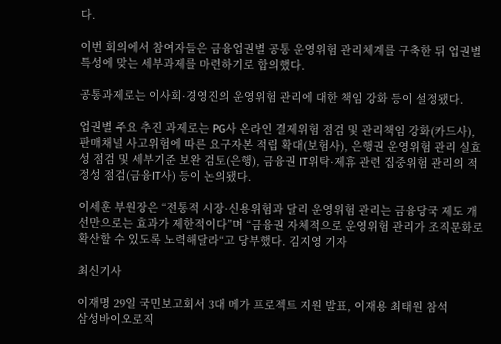다.

이번 회의에서 참여자들은 금융업권별 공통 운영위험 관리체계를 구축한 뒤 업권별 특성에 맞는 세부과제를 마련하기로 합의했다.

공통과제로는 이사회·경영진의 운영위험 관리에 대한 책임 강화 등이 설정됐다.

업권별 주요 추진 과제로는 PG사 온라인 결제위험 점검 및 관리책임 강화(카드사), 판매채널 사고위험에 따른 요구자본 적립 확대(보험사), 은행권 운영위험 관리 실효성 점검 및 세부기준 보완 검토(은행), 금융권 IT위탁·제휴 관련 집중위험 관리의 적정성 점검(금융IT사) 등이 논의됐다.

이세훈 부원장은 “전통적 시장·신용위험과 달리 운영위험 관리는 금융당국 제도 개선만으로는 효과가 제한적이다”며 “금융권 자체적으로 운영위험 관리가 조직문화로 확산할 수 있도록 노력해달라“고 당부했다. 김지영 기자

최신기사

이재명 29일 국민보고회서 3대 메가 프로젝트 지원 발표, 이재용 최태원 참석
삼성바이오로직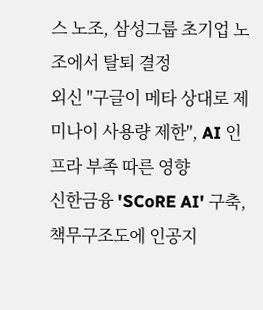스 노조, 삼성그룹 초기업 노조에서 탈퇴 결정
외신 "구글이 메타 상대로 제미나이 사용량 제한", AI 인프라 부족 따른 영향
신한금융 'SCoRE AI' 구축, 책무구조도에 인공지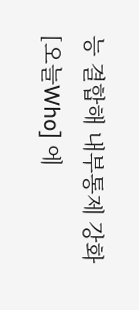능 결합해 내부통제 강화
[오늘Who] 에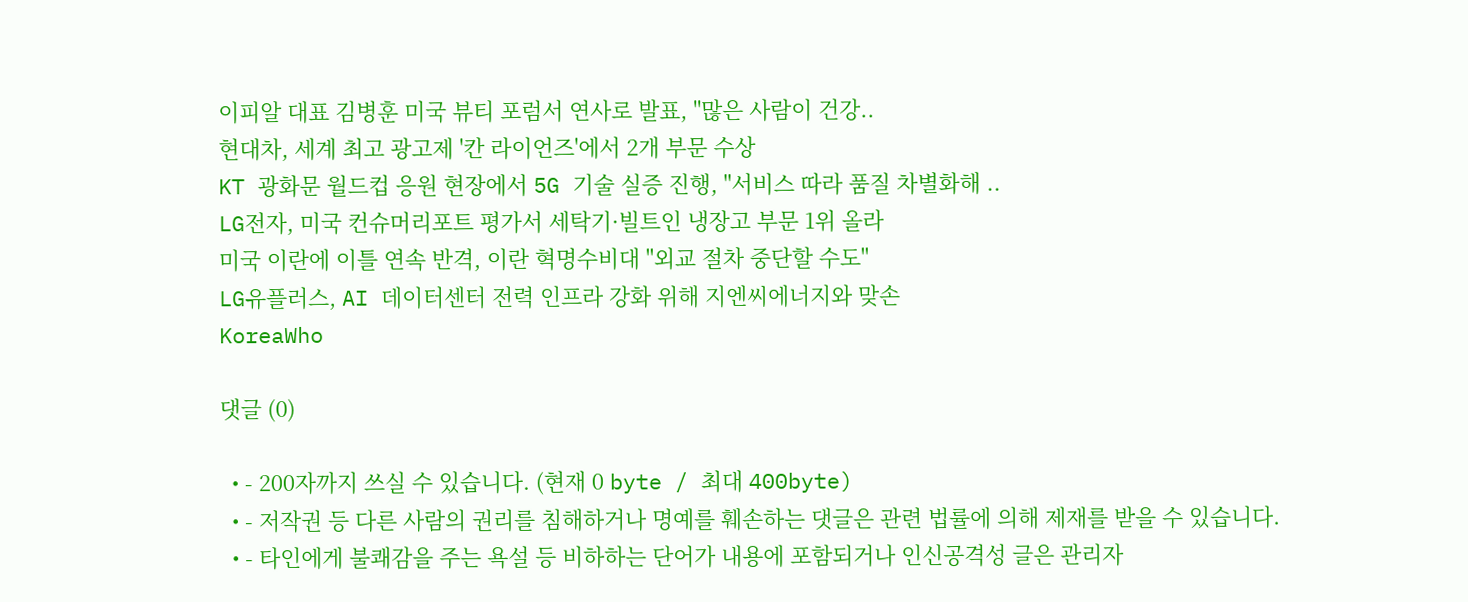이피알 대표 김병훈 미국 뷰티 포럼서 연사로 발표, "많은 사람이 건강..
현대차, 세계 최고 광고제 '칸 라이언즈'에서 2개 부문 수상
KT 광화문 월드컵 응원 현장에서 5G 기술 실증 진행, "서비스 따라 품질 차별화해 ..
LG전자, 미국 컨슈머리포트 평가서 세탁기·빌트인 냉장고 부문 1위 올라
미국 이란에 이틀 연속 반격, 이란 혁명수비대 "외교 절차 중단할 수도"
LG유플러스, AI 데이터센터 전력 인프라 강화 위해 지엔씨에너지와 맞손
KoreaWho

댓글 (0)

  • - 200자까지 쓰실 수 있습니다. (현재 0 byte / 최대 400byte)
  • - 저작권 등 다른 사람의 권리를 침해하거나 명예를 훼손하는 댓글은 관련 법률에 의해 제재를 받을 수 있습니다.
  • - 타인에게 불쾌감을 주는 욕설 등 비하하는 단어가 내용에 포함되거나 인신공격성 글은 관리자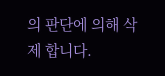의 판단에 의해 삭제 합니다.